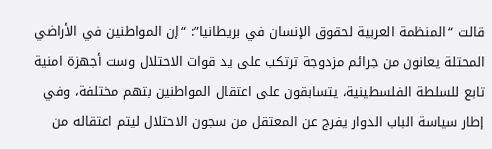قالت “المنظمة العربية لحقوق الإنسان في بريطانيا”: “إن المواطنين في الأراضي المحتلة يعانون من جرائم مزدوجة ترتكب على يد قوات الاحتلال وست أجهزة امنية تابع للسلطة الفلسطينية، يتسابقون على اعتقال المواطنين بتهم مختلفة، وفي إطار سياسة الباب الدوار يفرج عن المعتقل من سجون الاحتلال ليتم اعتقاله من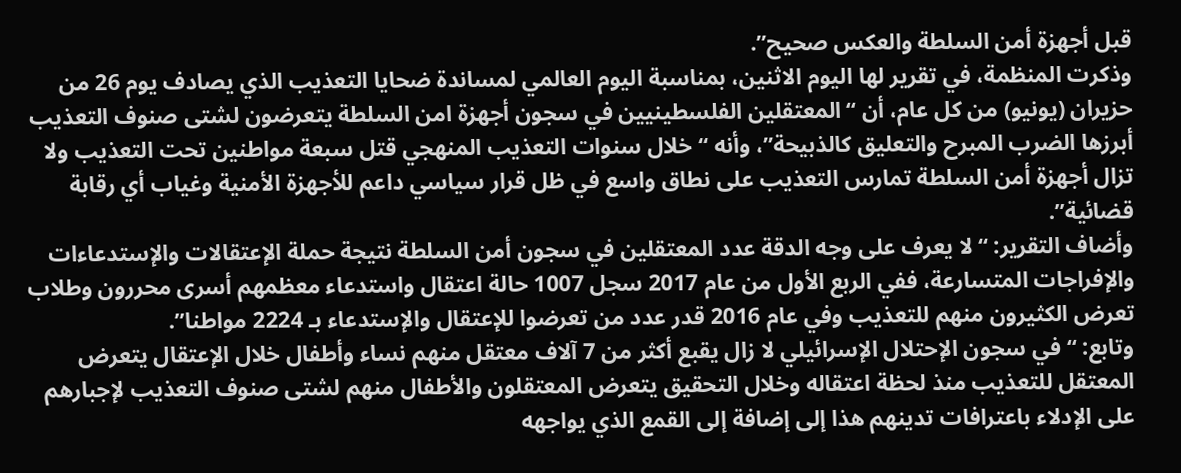قبل أجهزة أمن السلطة والعكس صحيح”.
وذكرت المنظمة، في تقرير لها اليوم الاثنين، بمناسبة اليوم العالمي لمساندة ضحايا التعذيب الذي يصادف يوم 26 من حزيران (يونيو) من كل عام، أن “المعتقلين الفلسطينيين في سجون أجهزة امن السلطة يتعرضون لشتى صنوف التعذيب أبرزها الضرب المبرح والتعليق كالذبيحة”، وأنه “خلال سنوات التعذيب المنهجي قتل سبعة مواطنين تحت التعذيب ولا تزال أجهزة أمن السلطة تمارس التعذيب على نطاق واسع في ظل قرار سياسي داعم للأجهزة الأمنية وغياب أي رقابة قضائية”.
وأضاف التقرير: “لا يعرف على وجه الدقة عدد المعتقلين في سجون أمن السلطة نتيجة حملة الإعتقالات والإستدعاءات والإفراجات المتسارعة، ففي الربع الأول من عام 2017 سجل 1007 حالة اعتقال واستدعاء معظمهم أسرى محررون وطلاب تعرض الكثيرون منهم للتعذيب وفي عام 2016 قدر عدد من تعرضوا للإعتقال والإستدعاء بـ 2224 مواطنا”.
وتابع: “في سجون الإحتلال الإسرائيلي لا زال يقبع أكثر من 7 آلاف معتقل منهم نساء وأطفال خلال الإعتقال يتعرض المعتقل للتعذيب منذ لحظة اعتقاله وخلال التحقيق يتعرض المعتقلون والأطفال منهم لشتى صنوف التعذيب لإجبارهم على الإدلاء باعترافات تدينهم هذا إلى إضافة إلى القمع الذي يواجهه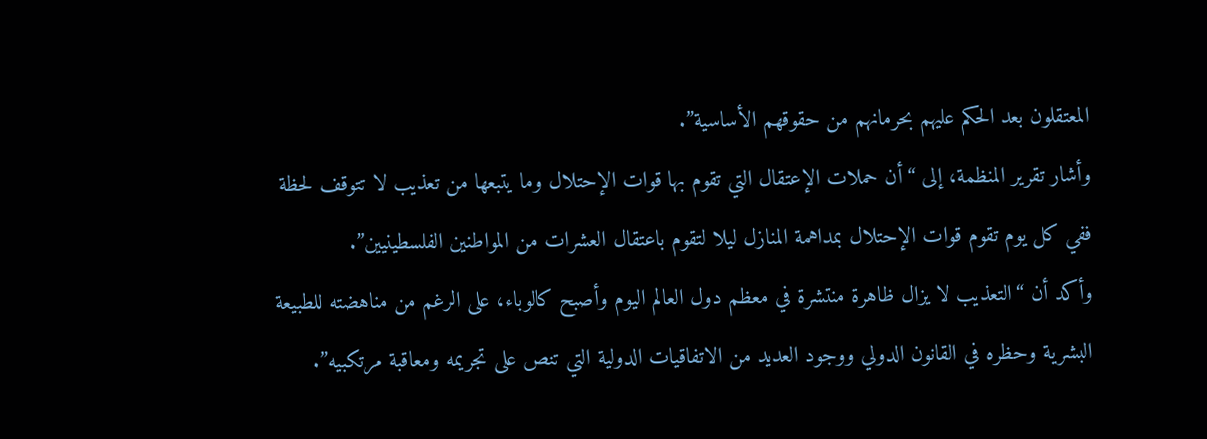المعتقلون بعد الحكم عليهم بحرمانهم من حقوقهم الأساسية”.
وأشار تقرير المنظمة، إلى “أن حملات الإعتقال التي تقوم بها قوات الإحتلال وما يتبعها من تعذيب لا تتوقف لحظة ففي كل يوم تقوم قوات الإحتلال بمداهمة المنازل ليلا لتقوم باعتقال العشرات من المواطنين الفلسطينيين”.
وأكد أن “التعذيب لا يزال ظاهرة منتشرة في معظم دول العالم اليوم وأصبح كالوباء، على الرغم من مناهضته للطبيعة البشرية وحظره في القانون الدولي ووجود العديد من الاتفاقيات الدولية التي تنص على تجريمه ومعاقبة مرتكبيه”.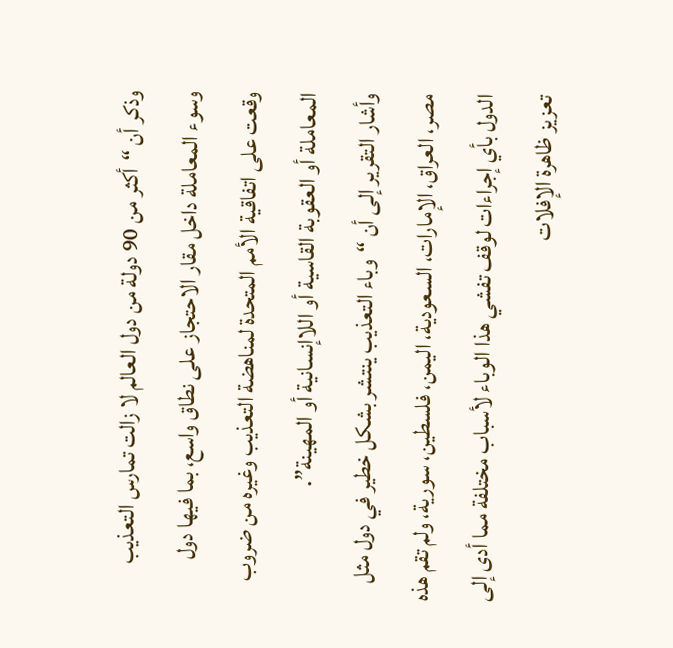وذكر أن “أكثر من 90 دولة من دول العالم لا زالت تمارس التعذيب وسوء المعاملة داخل مقار الاحتجاز على نطاق واسع، بما فيها دول وقعت على اتفاقية الأمم المتحدة لمناهضة التعذيب وغيره من ضروب المعاملة أو العقوبة القاسية أو اللاإنسانية أو المهينة”.
وأشار التقرير إلى أن “وباء التعذيب ينتشر بشكل خطير في دول مثل مصر، العراق، الإمارات، السعودية، اليمن، فلسطين، سورية، ولم تقم هذه الدول بأي إجراءات لوقف تفشي هذا الوباء لأسباب مختلفة مما أدى إلى تعزيز ظاهرة الإفلات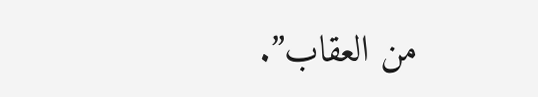من العقاب”.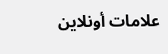علامات أونلاين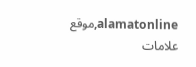alamatonline,موقع علامات